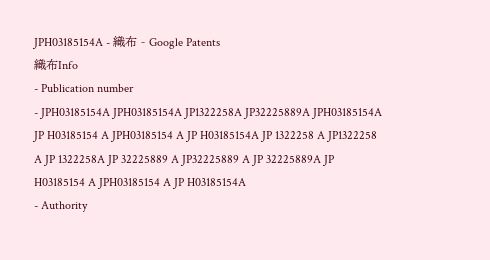JPH03185154A - 織布 - Google Patents
織布Info
- Publication number
- JPH03185154A JPH03185154A JP1322258A JP32225889A JPH03185154A JP H03185154 A JPH03185154 A JP H03185154A JP 1322258 A JP1322258 A JP 1322258A JP 32225889 A JP32225889 A JP 32225889A JP H03185154 A JPH03185154 A JP H03185154A
- Authority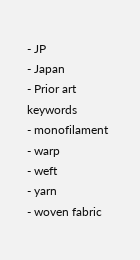- JP
- Japan
- Prior art keywords
- monofilament
- warp
- weft
- yarn
- woven fabric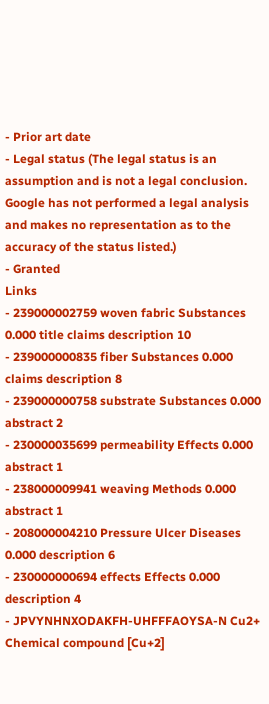- Prior art date
- Legal status (The legal status is an assumption and is not a legal conclusion. Google has not performed a legal analysis and makes no representation as to the accuracy of the status listed.)
- Granted
Links
- 239000002759 woven fabric Substances 0.000 title claims description 10
- 239000000835 fiber Substances 0.000 claims description 8
- 239000000758 substrate Substances 0.000 abstract 2
- 230000035699 permeability Effects 0.000 abstract 1
- 238000009941 weaving Methods 0.000 abstract 1
- 208000004210 Pressure Ulcer Diseases 0.000 description 6
- 230000000694 effects Effects 0.000 description 4
- JPVYNHNXODAKFH-UHFFFAOYSA-N Cu2+ Chemical compound [Cu+2]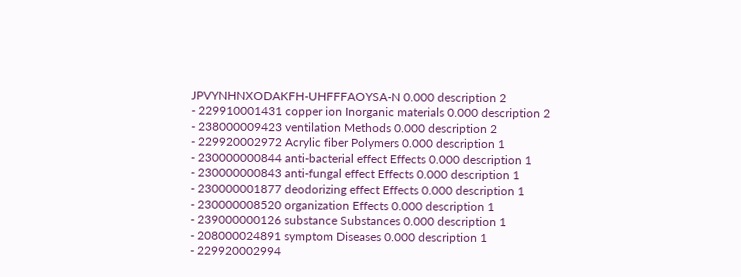JPVYNHNXODAKFH-UHFFFAOYSA-N 0.000 description 2
- 229910001431 copper ion Inorganic materials 0.000 description 2
- 238000009423 ventilation Methods 0.000 description 2
- 229920002972 Acrylic fiber Polymers 0.000 description 1
- 230000000844 anti-bacterial effect Effects 0.000 description 1
- 230000000843 anti-fungal effect Effects 0.000 description 1
- 230000001877 deodorizing effect Effects 0.000 description 1
- 230000008520 organization Effects 0.000 description 1
- 239000000126 substance Substances 0.000 description 1
- 208000024891 symptom Diseases 0.000 description 1
- 229920002994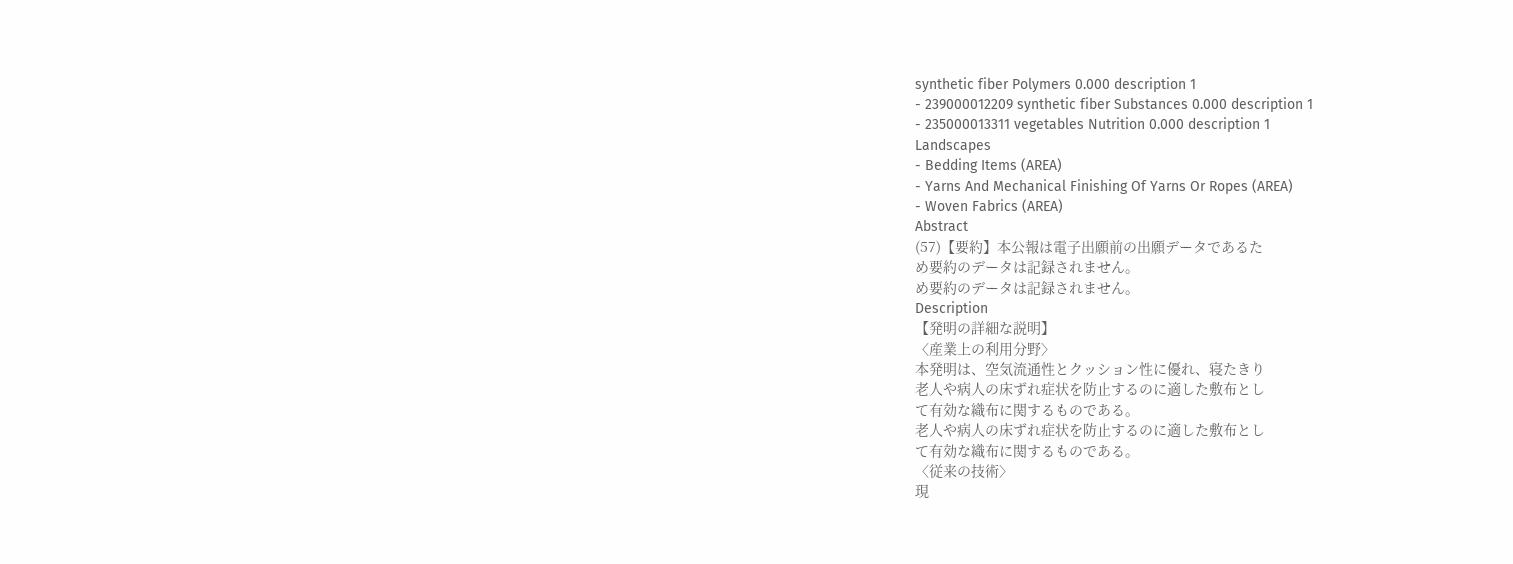synthetic fiber Polymers 0.000 description 1
- 239000012209 synthetic fiber Substances 0.000 description 1
- 235000013311 vegetables Nutrition 0.000 description 1
Landscapes
- Bedding Items (AREA)
- Yarns And Mechanical Finishing Of Yarns Or Ropes (AREA)
- Woven Fabrics (AREA)
Abstract
(57)【要約】本公報は電子出願前の出願データであるた
め要約のデータは記録されません。
め要約のデータは記録されません。
Description
【発明の詳細な説明】
〈産業上の利用分野〉
本発明は、空気流通性とクッション性に優れ、寝たきり
老人や病人の床ずれ症状を防止するのに適した敷布とし
て有効な織布に関するものである。
老人や病人の床ずれ症状を防止するのに適した敷布とし
て有効な織布に関するものである。
〈従来の技術〉
現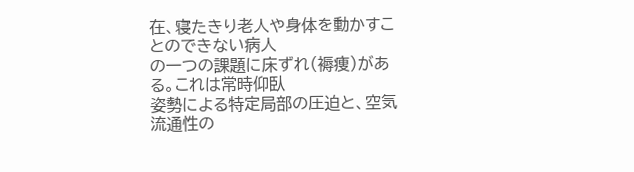在、寝たきり老人や身体を動かすことのできない病人
の一つの課題に床ずれ(褥痩)がある。これは常時仰臥
姿勢による特定局部の圧迫と、空気流通性の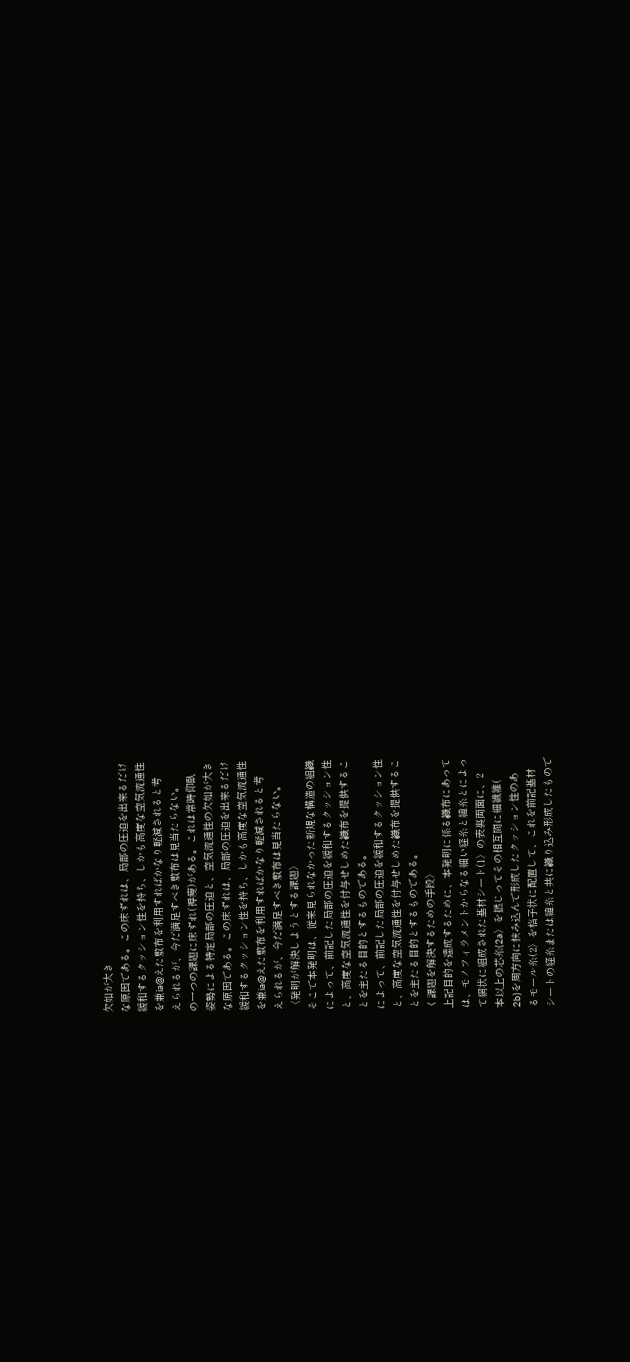欠如が大き
な原因である。この床ずれは、局部の圧迫を出来るだけ
緩和するクッション性を持ち、しかも高度な空気流通性
を兼ia@えた敷布を利用すればかなり軽減されると考
えられるが、今だ満足すべき敷布は見当たらない。
の一つの課題に床ずれ(褥痩)がある。これは常時仰臥
姿勢による特定局部の圧迫と、空気流通性の欠如が大き
な原因である。この床ずれは、局部の圧迫を出来るだけ
緩和するクッション性を持ち、しかも高度な空気流通性
を兼ia@えた敷布を利用すればかなり軽減されると考
えられるが、今だ満足すべき敷布は見当たらない。
〈発明が解決しようとする課題〉
そこで本発明は、従来見られなかった新規な構造の組織
によって、前記した局部の圧迫を緩和するクッション性
と、高度な空気流通性を付与せしめた織布を提供するこ
とを主たる目的とするものである。
によって、前記した局部の圧迫を緩和するクッション性
と、高度な空気流通性を付与せしめた織布を提供するこ
とを主たる目的とするものである。
く課題を解決するための手段〉
上記目的を達成するために、本発明に係る織布にあって
は、モノフィラメントからなる細い経糸と緯糸とによっ
て網状に組成された基材シート(1〉の表裏両面に、2
本以上の芯糸(2a〉を撚じってその相互間に細繊維(
2b)を周方向に挟み込んで形成したクッション性のあ
るモール糸(2〉を格子状に配置して、これを前記基材
シートの経糸または緯糸と共に織り込み形成したもので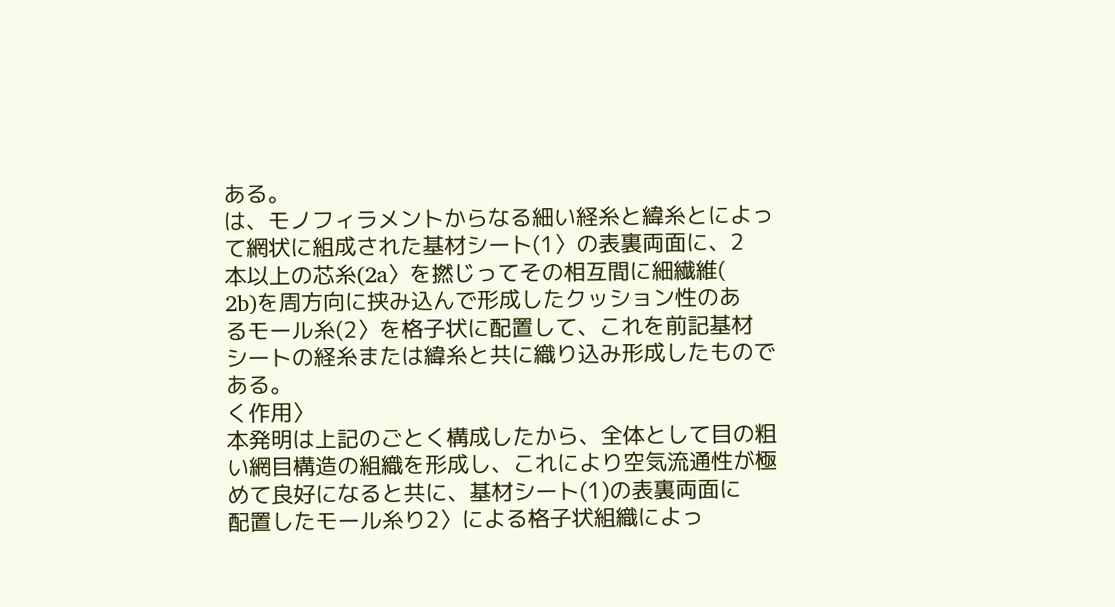ある。
は、モノフィラメントからなる細い経糸と緯糸とによっ
て網状に組成された基材シート(1〉の表裏両面に、2
本以上の芯糸(2a〉を撚じってその相互間に細繊維(
2b)を周方向に挟み込んで形成したクッション性のあ
るモール糸(2〉を格子状に配置して、これを前記基材
シートの経糸または緯糸と共に織り込み形成したもので
ある。
く作用〉
本発明は上記のごとく構成したから、全体として目の粗
い網目構造の組織を形成し、これにより空気流通性が極
めて良好になると共に、基材シート(1)の表裏両面に
配置したモール糸り2〉による格子状組織によっ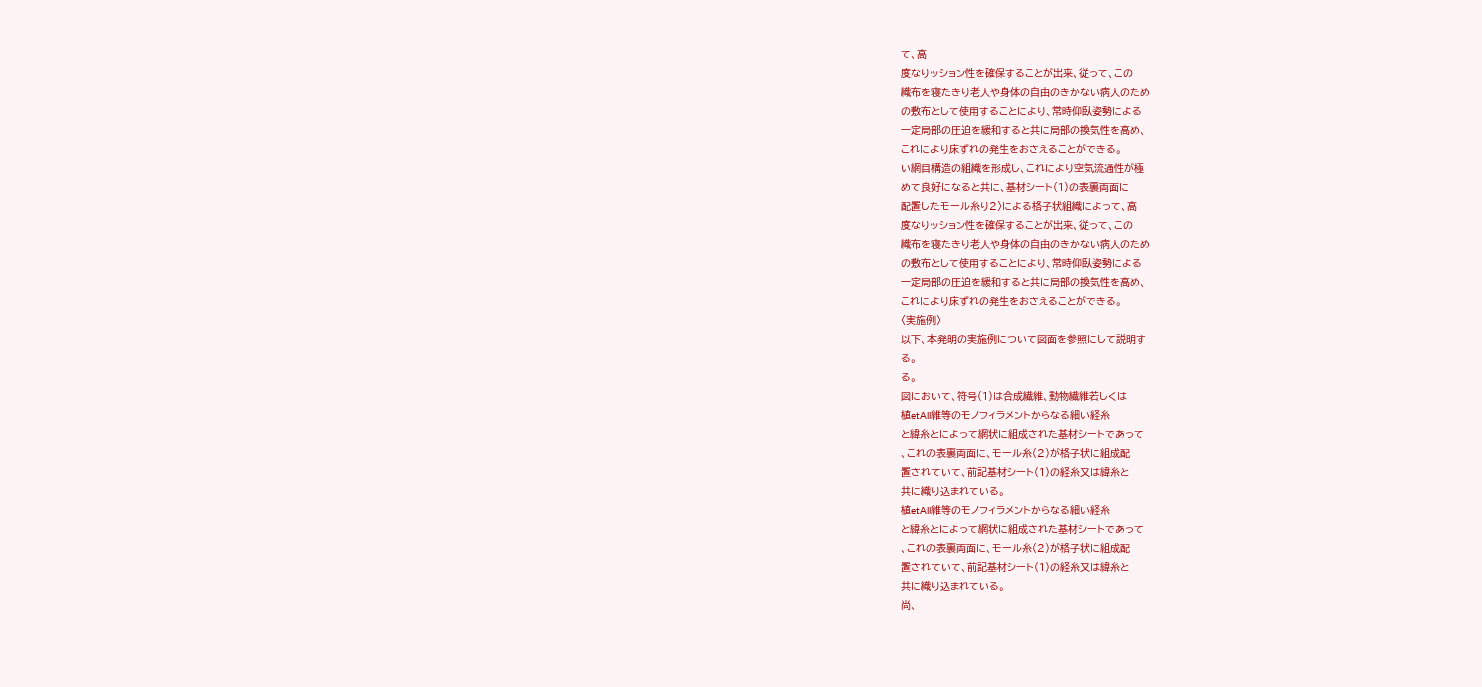て、高
度なりッション性を確保することが出来、従って、この
織布を寝たきり老人や身体の自由のきかない病人のため
の敷布として使用することにより、常時仰臥姿勢による
一定局部の圧迫を緩和すると共に局部の換気性を高め、
これにより床ずれの発生をおさえることができる。
い網目構造の組織を形成し、これにより空気流通性が極
めて良好になると共に、基材シート(1)の表裏両面に
配置したモール糸り2〉による格子状組織によって、高
度なりッション性を確保することが出来、従って、この
織布を寝たきり老人や身体の自由のきかない病人のため
の敷布として使用することにより、常時仰臥姿勢による
一定局部の圧迫を緩和すると共に局部の換気性を高め、
これにより床ずれの発生をおさえることができる。
〈実施例〉
以下、本発明の実施例について図面を参照にして説明す
る。
る。
図において、符号(1)は合成繊維、動物繊維若しくは
植etAll維等のモノフィラメントからなる細い経糸
と緯糸とによって網状に組成された基材シートであって
、これの表裏両面に、モール糸(2)が格子状に組成配
置されていて、前記基材シート(1)の経糸又は緯糸と
共に織り込まれている。
植etAll維等のモノフィラメントからなる細い経糸
と緯糸とによって網状に組成された基材シートであって
、これの表裏両面に、モール糸(2)が格子状に組成配
置されていて、前記基材シート(1)の経糸又は緯糸と
共に織り込まれている。
尚、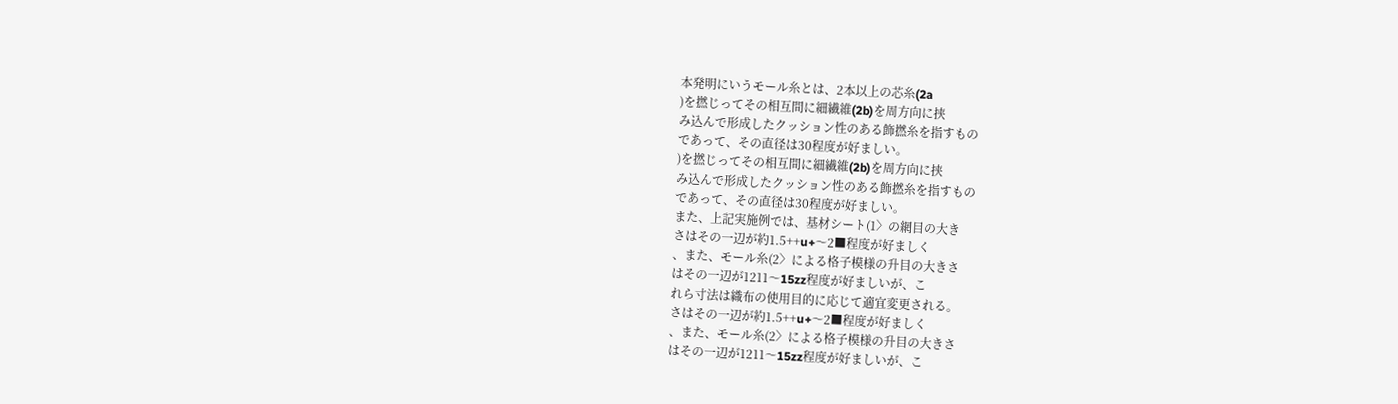本発明にいうモール糸とは、2本以上の芯糸(2a
)を撚じってその相互間に細繊維(2b)を周方向に挟
み込んで形成したクッション性のある飾撚糸を指すもの
であって、その直径は30程度が好ましい。
)を撚じってその相互間に細繊維(2b)を周方向に挟
み込んで形成したクッション性のある飾撚糸を指すもの
であって、その直径は30程度が好ましい。
また、上記実施例では、基材シート(1〉の網目の大き
さはその一辺が約1.5++u+〜2■程度が好ましく
、また、モール糸(2〉による格子模様の升目の大きさ
はその一辺が1211〜15zz程度が好ましいが、こ
れら寸法は織布の使用目的に応じて適宜変更される。
さはその一辺が約1.5++u+〜2■程度が好ましく
、また、モール糸(2〉による格子模様の升目の大きさ
はその一辺が1211〜15zz程度が好ましいが、こ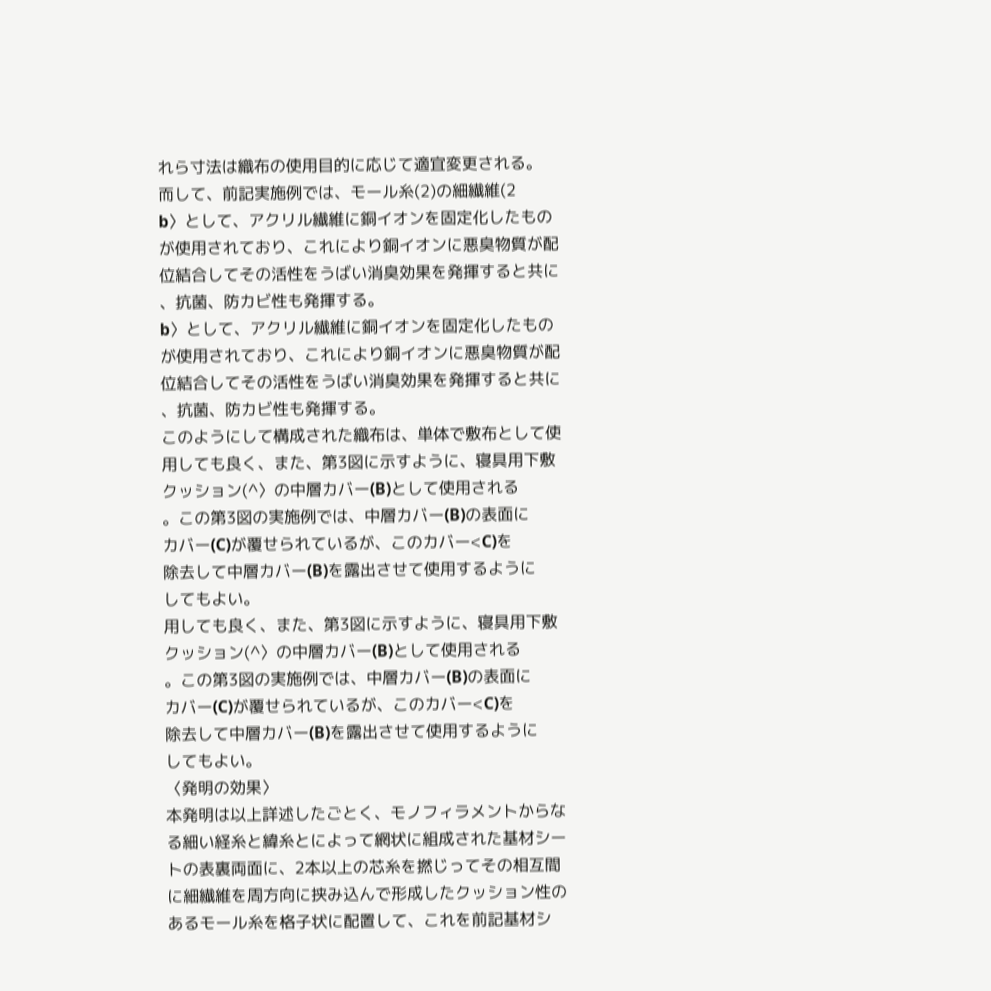れら寸法は織布の使用目的に応じて適宜変更される。
而して、前記実施例では、モール糸(2)の細繊維(2
b〉として、アクリル繊維に銅イオンを固定化したもの
が使用されており、これにより銅イオンに悪臭物質が配
位結合してその活性をうばい消臭効果を発揮すると共に
、抗菌、防カビ性も発揮する。
b〉として、アクリル繊維に銅イオンを固定化したもの
が使用されており、これにより銅イオンに悪臭物質が配
位結合してその活性をうばい消臭効果を発揮すると共に
、抗菌、防カビ性も発揮する。
このようにして構成された織布は、単体で敷布として使
用しても良く、また、第3図に示すように、寝具用下敷
クッション(^〉の中層カバー(B)として使用される
。この第3図の実施例では、中層カバー(B)の表面に
カバー(C)が覆せられているが、このカバー<C)を
除去して中層カバー(B)を露出させて使用するように
してもよい。
用しても良く、また、第3図に示すように、寝具用下敷
クッション(^〉の中層カバー(B)として使用される
。この第3図の実施例では、中層カバー(B)の表面に
カバー(C)が覆せられているが、このカバー<C)を
除去して中層カバー(B)を露出させて使用するように
してもよい。
〈発明の効果〉
本発明は以上詳述したごとく、モノフィラメントからな
る細い経糸と緯糸とによって網状に組成された基材シー
トの表裏両面に、2本以上の芯糸を撚じってその相互間
に細繊維を周方向に挟み込んで形成したクッション性の
あるモール糸を格子状に配置して、これを前記基材シ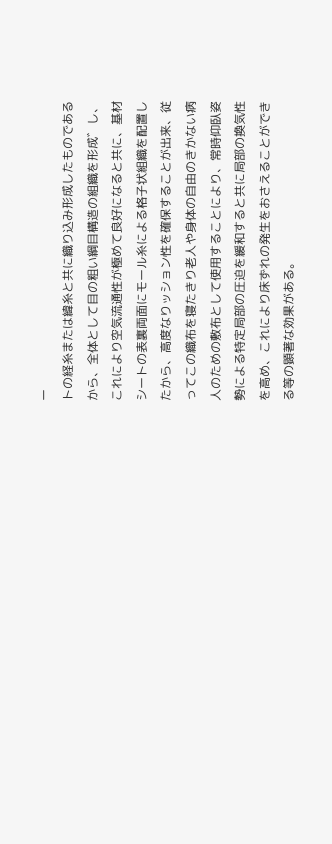ー
トの経糸または緯糸と共に織り込み形成したものである
から、全体として目の粗い綱目構造の組織を形成゛し、
これにより空気流通性が極めて良好になると共に、基材
シートの表裏両面にモール糸による格子状組織を配置し
たから、高度なりッション性を確保することが出来、従
ってこの織布を寝たきり老人や身体の自由のきかない病
人のための敷布として使用することにより、常時仰臥姿
勢による特定局部の圧迫を緩和すると共に局部の換気性
を高め、これにより床ずれの発生をおさえることができ
る等の顕著な効果がある。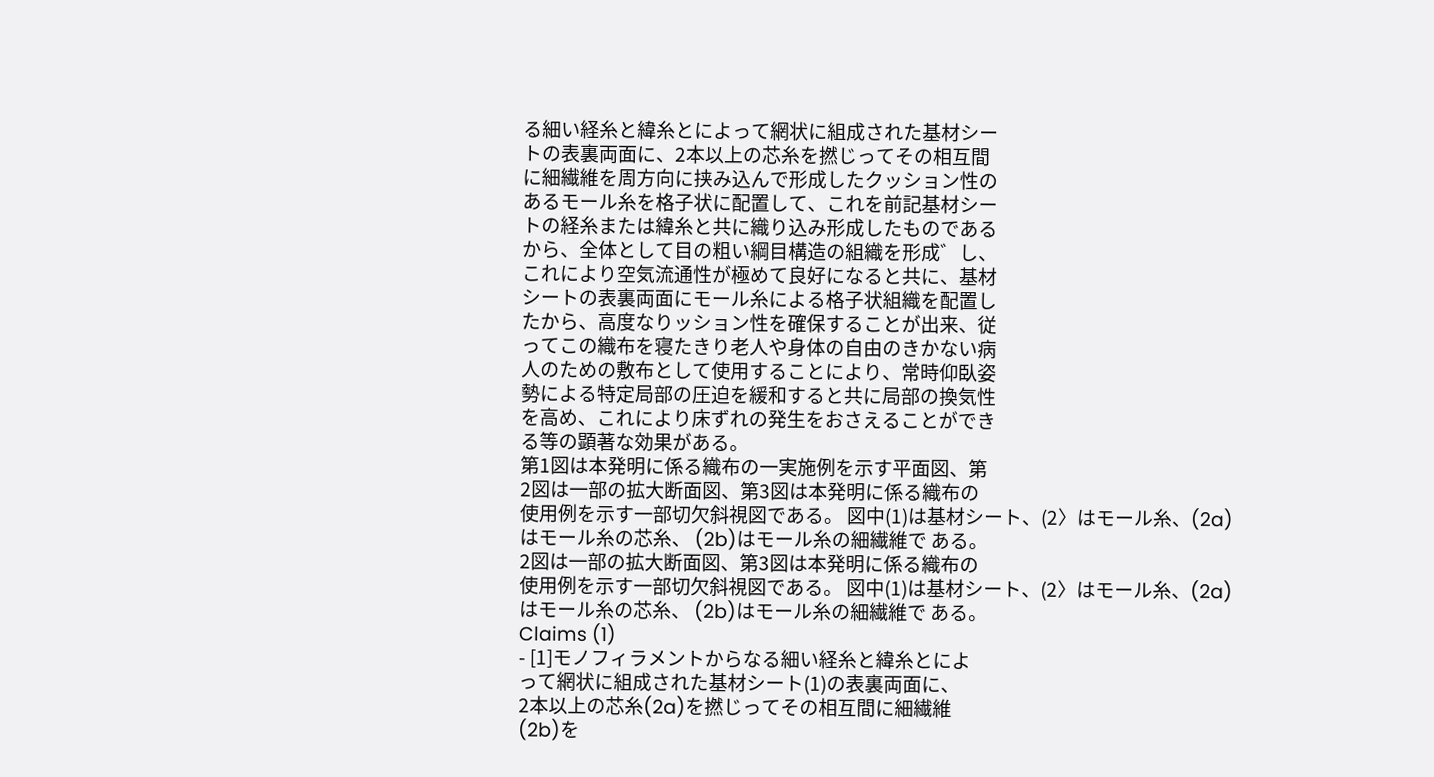る細い経糸と緯糸とによって網状に組成された基材シー
トの表裏両面に、2本以上の芯糸を撚じってその相互間
に細繊維を周方向に挟み込んで形成したクッション性の
あるモール糸を格子状に配置して、これを前記基材シー
トの経糸または緯糸と共に織り込み形成したものである
から、全体として目の粗い綱目構造の組織を形成゛し、
これにより空気流通性が極めて良好になると共に、基材
シートの表裏両面にモール糸による格子状組織を配置し
たから、高度なりッション性を確保することが出来、従
ってこの織布を寝たきり老人や身体の自由のきかない病
人のための敷布として使用することにより、常時仰臥姿
勢による特定局部の圧迫を緩和すると共に局部の換気性
を高め、これにより床ずれの発生をおさえることができ
る等の顕著な効果がある。
第1図は本発明に係る織布の一実施例を示す平面図、第
2図は一部の拡大断面図、第3図は本発明に係る織布の
使用例を示す一部切欠斜視図である。 図中(1)は基材シート、(2〉はモール糸、(2a)
はモール糸の芯糸、 (2b)はモール糸の細繊維で ある。
2図は一部の拡大断面図、第3図は本発明に係る織布の
使用例を示す一部切欠斜視図である。 図中(1)は基材シート、(2〉はモール糸、(2a)
はモール糸の芯糸、 (2b)はモール糸の細繊維で ある。
Claims (1)
- [1]モノフィラメントからなる細い経糸と緯糸とによ
って網状に組成された基材シート(1)の表裏両面に、
2本以上の芯糸(2a)を撚じってその相互間に細繊維
(2b)を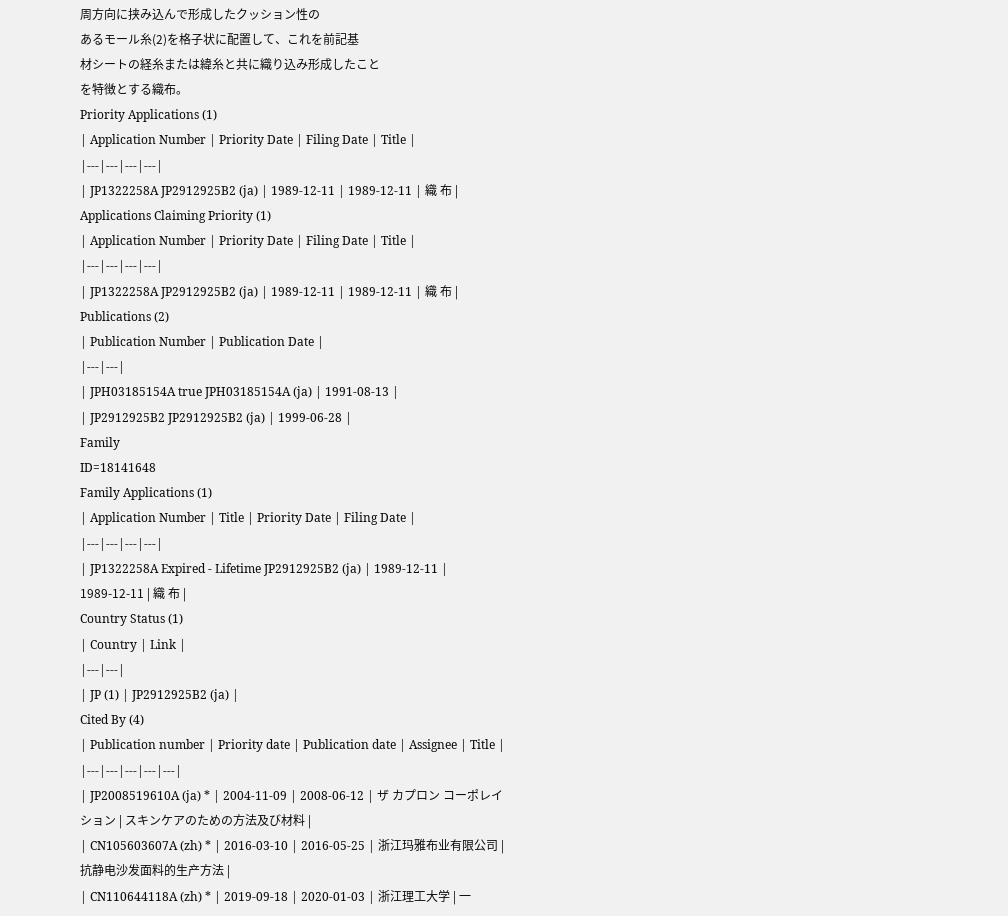周方向に挟み込んで形成したクッション性の
あるモール糸(2)を格子状に配置して、これを前記基
材シートの経糸または緯糸と共に織り込み形成したこと
を特徴とする織布。
Priority Applications (1)
| Application Number | Priority Date | Filing Date | Title |
|---|---|---|---|
| JP1322258A JP2912925B2 (ja) | 1989-12-11 | 1989-12-11 | 織 布 |
Applications Claiming Priority (1)
| Application Number | Priority Date | Filing Date | Title |
|---|---|---|---|
| JP1322258A JP2912925B2 (ja) | 1989-12-11 | 1989-12-11 | 織 布 |
Publications (2)
| Publication Number | Publication Date |
|---|---|
| JPH03185154A true JPH03185154A (ja) | 1991-08-13 |
| JP2912925B2 JP2912925B2 (ja) | 1999-06-28 |
Family
ID=18141648
Family Applications (1)
| Application Number | Title | Priority Date | Filing Date |
|---|---|---|---|
| JP1322258A Expired - Lifetime JP2912925B2 (ja) | 1989-12-11 | 1989-12-11 | 織 布 |
Country Status (1)
| Country | Link |
|---|---|
| JP (1) | JP2912925B2 (ja) |
Cited By (4)
| Publication number | Priority date | Publication date | Assignee | Title |
|---|---|---|---|---|
| JP2008519610A (ja) * | 2004-11-09 | 2008-06-12 | ザ カプロン コーポレイション | スキンケアのための方法及び材料 |
| CN105603607A (zh) * | 2016-03-10 | 2016-05-25 | 浙江玛雅布业有限公司 | 抗静电沙发面料的生产方法 |
| CN110644118A (zh) * | 2019-09-18 | 2020-01-03 | 浙江理工大学 | 一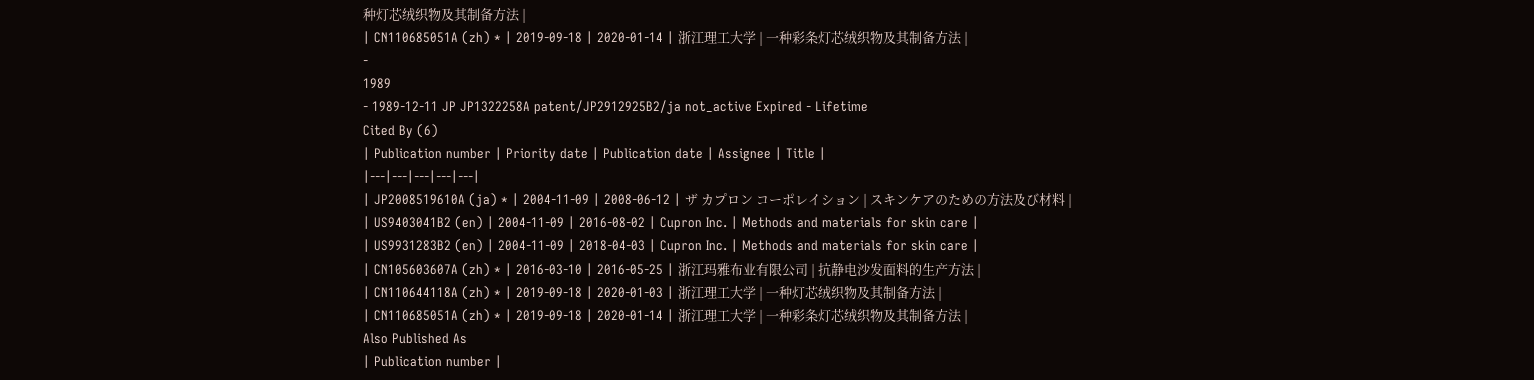种灯芯绒织物及其制备方法 |
| CN110685051A (zh) * | 2019-09-18 | 2020-01-14 | 浙江理工大学 | 一种彩条灯芯绒织物及其制备方法 |
-
1989
- 1989-12-11 JP JP1322258A patent/JP2912925B2/ja not_active Expired - Lifetime
Cited By (6)
| Publication number | Priority date | Publication date | Assignee | Title |
|---|---|---|---|---|
| JP2008519610A (ja) * | 2004-11-09 | 2008-06-12 | ザ カプロン コーポレイション | スキンケアのための方法及び材料 |
| US9403041B2 (en) | 2004-11-09 | 2016-08-02 | Cupron Inc. | Methods and materials for skin care |
| US9931283B2 (en) | 2004-11-09 | 2018-04-03 | Cupron Inc. | Methods and materials for skin care |
| CN105603607A (zh) * | 2016-03-10 | 2016-05-25 | 浙江玛雅布业有限公司 | 抗静电沙发面料的生产方法 |
| CN110644118A (zh) * | 2019-09-18 | 2020-01-03 | 浙江理工大学 | 一种灯芯绒织物及其制备方法 |
| CN110685051A (zh) * | 2019-09-18 | 2020-01-14 | 浙江理工大学 | 一种彩条灯芯绒织物及其制备方法 |
Also Published As
| Publication number |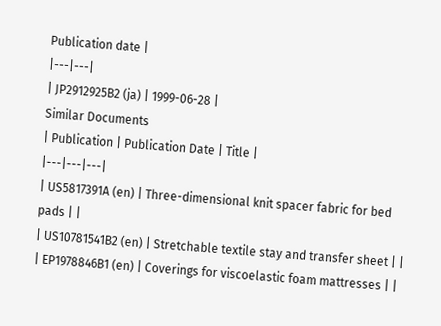Publication date |
|---|---|
| JP2912925B2 (ja) | 1999-06-28 |
Similar Documents
| Publication | Publication Date | Title |
|---|---|---|
| US5817391A (en) | Three-dimensional knit spacer fabric for bed pads | |
| US10781541B2 (en) | Stretchable textile stay and transfer sheet | |
| EP1978846B1 (en) | Coverings for viscoelastic foam mattresses | |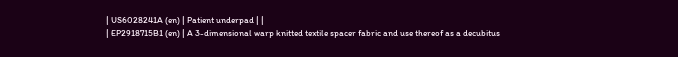| US6028241A (en) | Patient underpad | |
| EP2918715B1 (en) | A 3-dimensional warp knitted textile spacer fabric and use thereof as a decubitus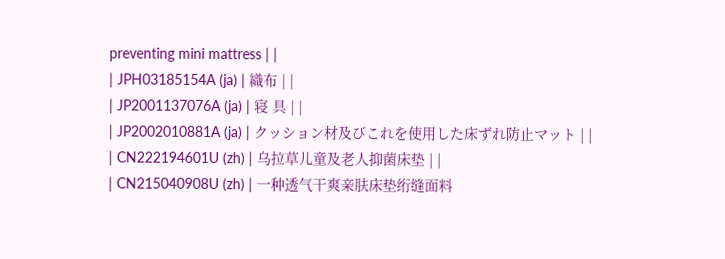preventing mini mattress | |
| JPH03185154A (ja) | 織布 | |
| JP2001137076A (ja) | 寝 具 | |
| JP2002010881A (ja) | クッション材及びこれを使用した床ずれ防止マット | |
| CN222194601U (zh) | 乌拉草儿童及老人抑菌床垫 | |
| CN215040908U (zh) | 一种透气干爽亲肤床垫绗缝面料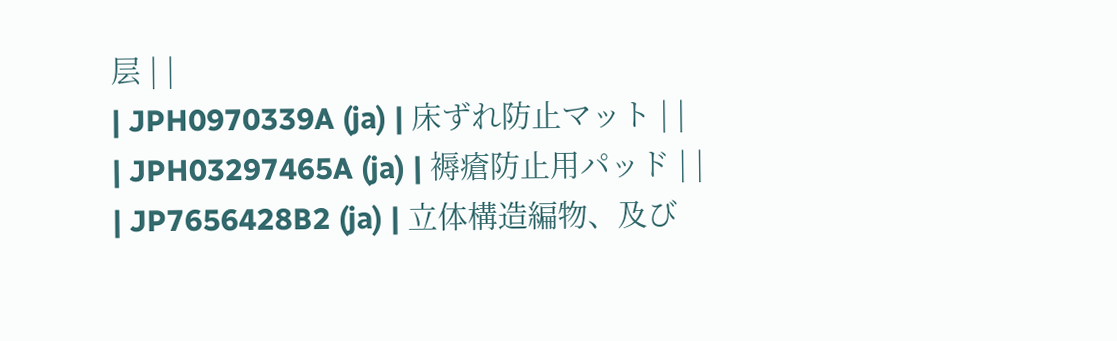层 | |
| JPH0970339A (ja) | 床ずれ防止マット | |
| JPH03297465A (ja) | 褥瘡防止用パッド | |
| JP7656428B2 (ja) | 立体構造編物、及び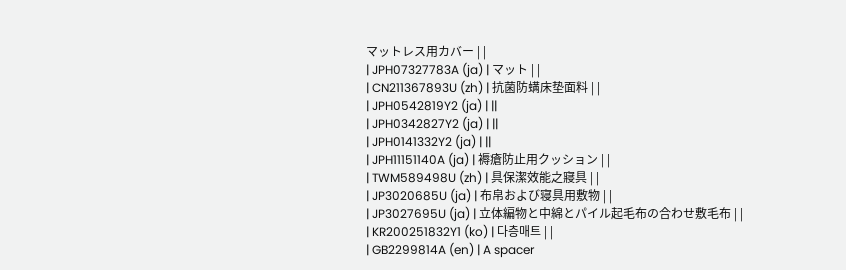マットレス用カバー | |
| JPH07327783A (ja) | マット | |
| CN211367893U (zh) | 抗菌防螨床垫面料 | |
| JPH0542819Y2 (ja) | ||
| JPH0342827Y2 (ja) | ||
| JPH0141332Y2 (ja) | ||
| JPH11151140A (ja) | 褥瘡防止用クッション | |
| TWM589498U (zh) | 具保潔效能之寢具 | |
| JP3020685U (ja) | 布帛および寝具用敷物 | |
| JP3027695U (ja) | 立体編物と中綿とパイル起毛布の合わせ敷毛布 | |
| KR200251832Y1 (ko) | 다층매트 | |
| GB2299814A (en) | A spacer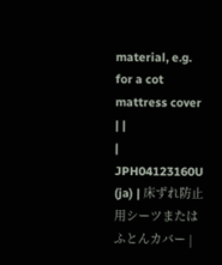material, e.g. for a cot mattress cover | |
| JPH04123160U (ja) | 床ずれ防止用シーツまたはふとんカバー |